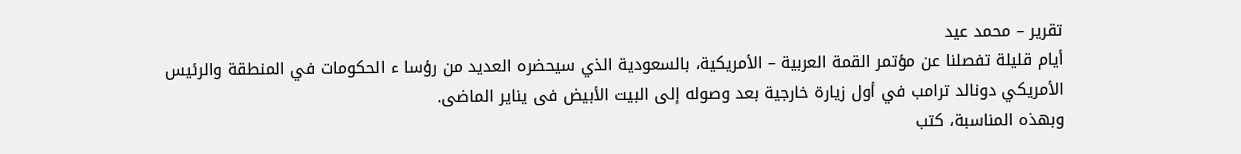تقرير – محمد عيد
أيام قليلة تفصلنا عن مؤتمر القمة العربية – الأمريكية، بالسعودية الذي سيحضره العديد من رؤسا ء الحكومات في المنطقة والرئيس الأمريكي دونالد ترامب في أول زيارة خارجية بعد وصوله إلى البيت الأبيض فى يناير الماضى.
وبهذه المناسبة، كتب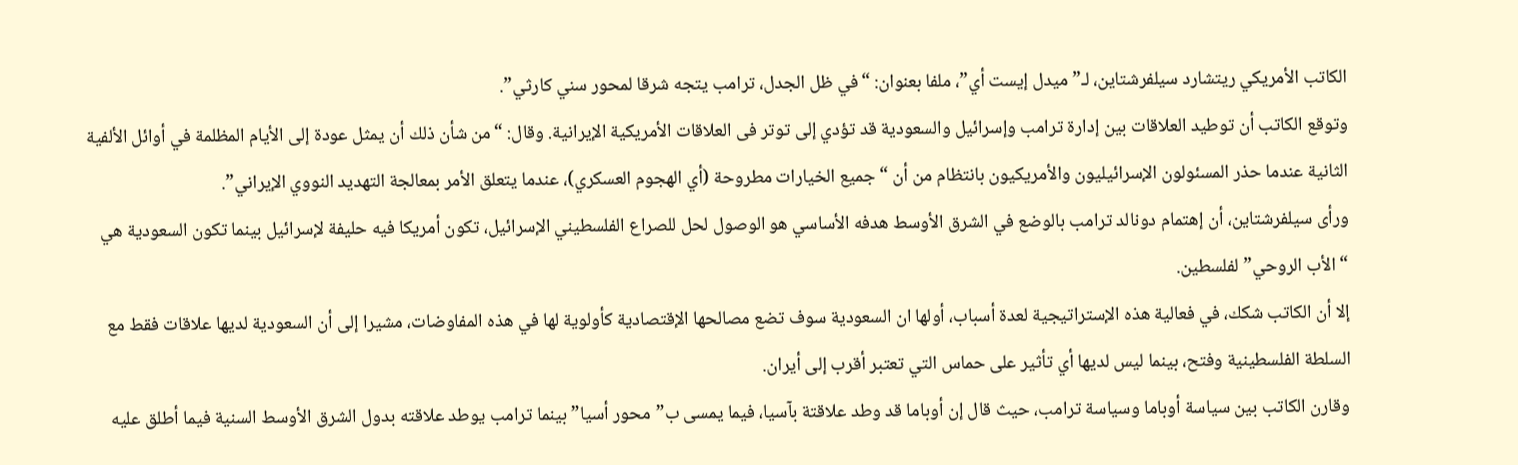الكاتب الأمريكي ريتشارد سيلفرشتاين، لـ”ميدل إيست أي”، ملفا بعنوان: “في ظل الجدل، ترامب يتجه شرقا لمحور سني كارثي”.
وتوقع الكاتب أن توطيد العلاقات بين إدارة ترامب وإسرائيل والسعودية قد تؤدي إلى توتر فى العلاقات الأمريكية الإيرانية. وقال: “من شأن ذلك أن يمثل عودة إلى الأيام المظلمة في أوائل الألفية الثانية عندما حذر المسئولون الإسرائيليون والأمريكيون بانتظام من أن “جميع الخيارات مطروحة (أي الهجوم العسكري)، عندما يتعلق الأمر بمعالجة التهديد النووي الإيراني”.
ورأى سيلفرشتاين، أن إهتمام دونالد ترامب بالوضع في الشرق الأوسط هدفه الأساسي هو الوصول لحل للصراع الفلسطيني الإسرائيل، تكون أمريكا فيه حليفة لإسرائيل بينما تكون السعودية هي “الأب الروحي” لفلسطين.
إلا أن الكاتب شكك، في فعالية هذه الإستراتيجية لعدة أسباب، أولها ان السعودية سوف تضع مصالحها الإقتصادية كأولوية لها في هذه المفاوضات، مشيرا إلى أن السعودية لديها علاقات فقط مع السلطة الفلسطينية وفتح، بينما ليس لديها أي تأثير على حماس التي تعتبر أقرب إلى أيران.
وقارن الكاتب بين سياسة أوباما وسياسة ترامب، حيث قال إن أوباما قد وطد علاقتة بآسيا، فيما يمسى ب”محور أسيا” بينما ترامب يوطد علاقته بدول الشرق الأوسط السنية فيما أطلق عليه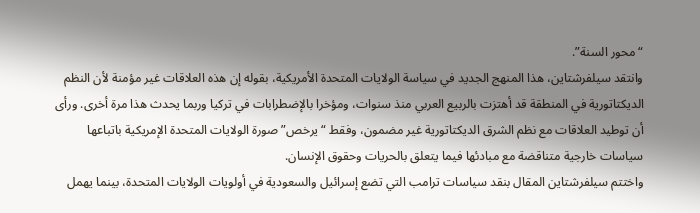“محور السنة”.
وانتقد سيلفرشتاين، هذا المنهج الجديد في سياسة الولايات المتحدة الأمريكية، بقوله إن هذه العلاقات غير مؤمنة لأن النظم الديكتاتورية في المنطقة قد أهتزت بالربيع العربي منذ سنوات، ومؤخرا بالإضطرابات في تركيا وربما يحدث هذا مرة أخرى. ورأى أن توطيد العلاقات مع نظم الشرق الديكتاتورية غير مضمون، وفقط “يرخص” صورة الولايات المتحدة الإمريكية باتباعها سياسات خارجية متناقضة مع مبادئها فيما يتعلق بالحريات وحقوق الإنسان.
واختتم سيلفرشتاين المقال بنقد سياسات ترامب التي تضع إسرائيل والسعودية في أولويات الولايات المتحدة، بينما يهمل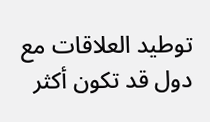توطيد العلاقات مع دول قد تكون أكثر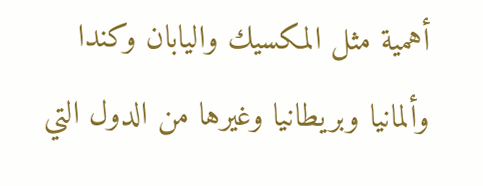أهمية مثل المكسيك واليابان وكندا وألمانيا وبريطانيا وغيرها من الدول التي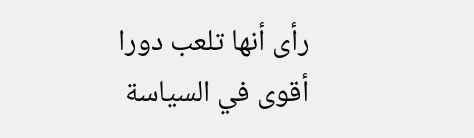رأى أنها تلعب دورا أقوى في السياسة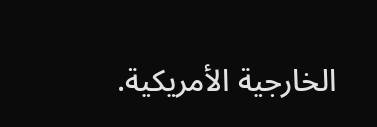الخارجية الأمريكية.